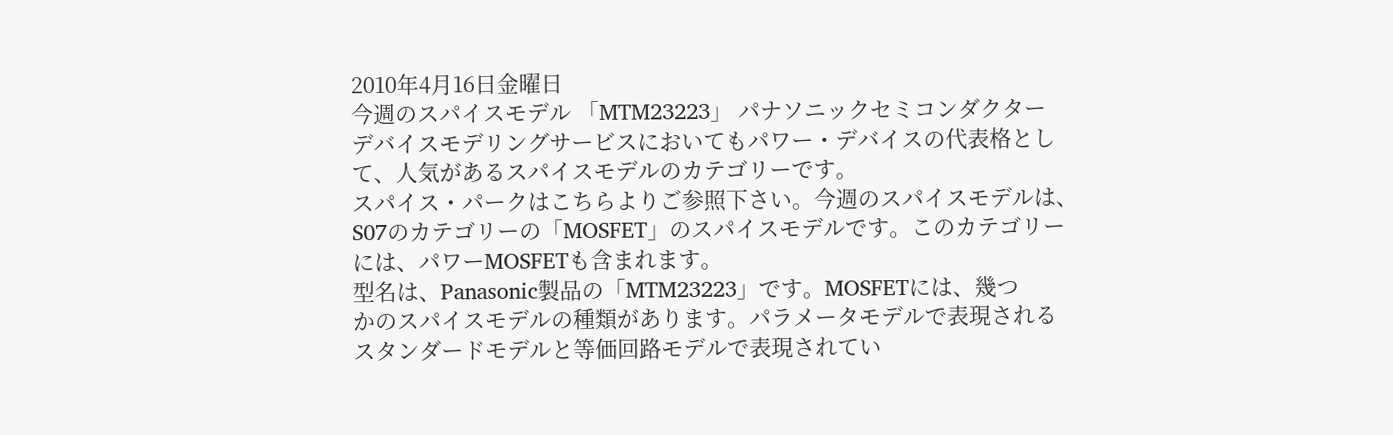2010年4月16日金曜日
今週のスパイスモデル 「MTM23223」 パナソニックセミコンダクター
デバイスモデリングサービスにおいてもパワー・デバイスの代表格とし
て、人気があるスパイスモデルのカテゴリーです。
スパイス・パークはこちらよりご参照下さい。今週のスパイスモデルは、
S07のカテゴリーの「MOSFET」のスパイスモデルです。このカテゴリー
には、パワーMOSFETも含まれます。
型名は、Panasonic製品の「MTM23223」です。MOSFETには、幾つ
かのスパイスモデルの種類があります。パラメータモデルで表現される
スタンダードモデルと等価回路モデルで表現されてい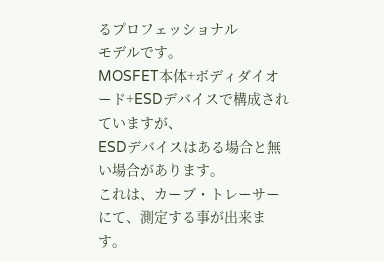るプロフェッショナル
モデルです。
MOSFET本体+ボディダイオード+ESDデバイスで構成されていますが、
ESDデバイスはある場合と無い場合があります。
これは、カーブ・トレーサーにて、測定する事が出来ます。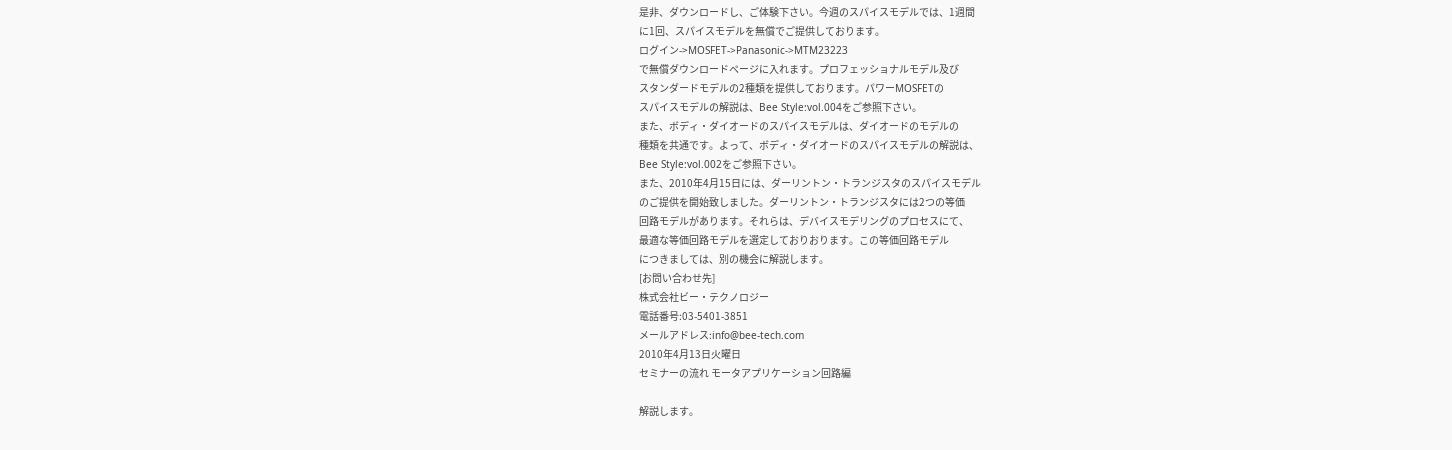是非、ダウンロードし、ご体験下さい。今週のスパイスモデルでは、1週間
に1回、スパイスモデルを無償でご提供しております。
ログイン->MOSFET->Panasonic->MTM23223
で無償ダウンロードページに入れます。プロフェッショナルモデル及び
スタンダードモデルの2種類を提供しております。パワーMOSFETの
スパイスモデルの解説は、Bee Style:vol.004をご参照下さい。
また、ボディ・ダイオードのスパイスモデルは、ダイオードのモデルの
種類を共通です。よって、ボディ・ダイオードのスパイスモデルの解説は、
Bee Style:vol.002をご参照下さい。
また、2010年4月15日には、ダーリントン・トランジスタのスパイスモデル
のご提供を開始致しました。ダーリントン・トランジスタには2つの等価
回路モデルがあります。それらは、デバイスモデリングのプロセスにて、
最適な等価回路モデルを選定しておりおります。この等価回路モデル
につきましては、別の機会に解説します。
[お問い合わせ先]
株式会社ビー・テクノロジー
電話番号:03-5401-3851
メールアドレス:info@bee-tech.com
2010年4月13日火曜日
セミナーの流れ モータアプリケーション回路編

解説します。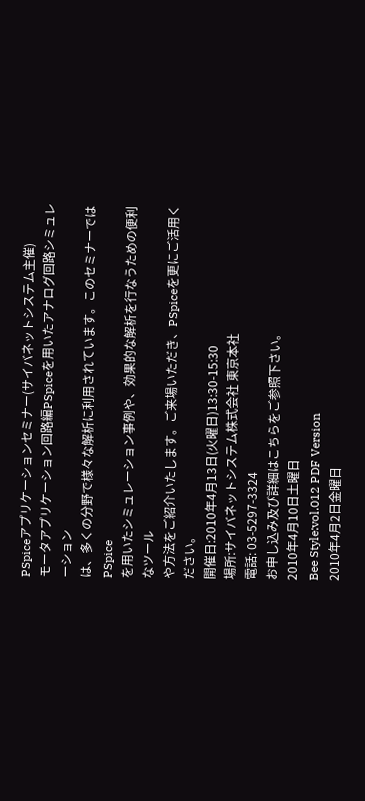PSpiceアプリケーションセミナー(サイバネットシステム主催)
モータアプリケーション回路編PSpiceを用いたアナログ回路シミュレーション
は、多くの分野で様々な解析に利用されています。このセミナーではPSpice
を用いたシミュレーション事例や、効果的な解析を行なうための便利なツール
や方法をご紹介いたします。ご来場いただき、PSpiceを更にご活用ください。
開催日:2010年4月13日(火曜日)13:30-15:30
場所:サイバネットシステム株式会社 東京本社
電話: 03-5297-3324
お申し込み及び詳細はこちらをご参照下さい。
2010年4月10日土曜日
Bee Style:vol.012 PDF Version
2010年4月2日金曜日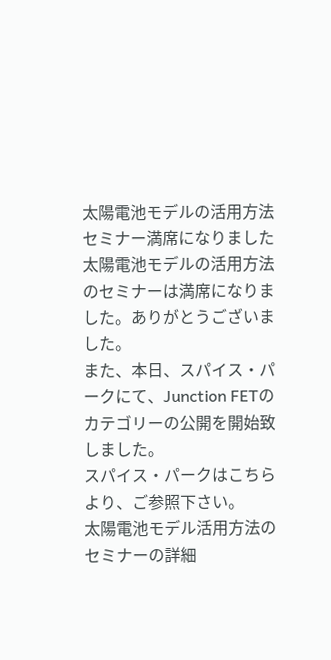太陽電池モデルの活用方法セミナー満席になりました
太陽電池モデルの活用方法のセミナーは満席になりました。ありがとうございました。
また、本日、スパイス・パークにて、Junction FETのカテゴリーの公開を開始致しました。
スパイス・パークはこちらより、ご参照下さい。
太陽電池モデル活用方法のセミナーの詳細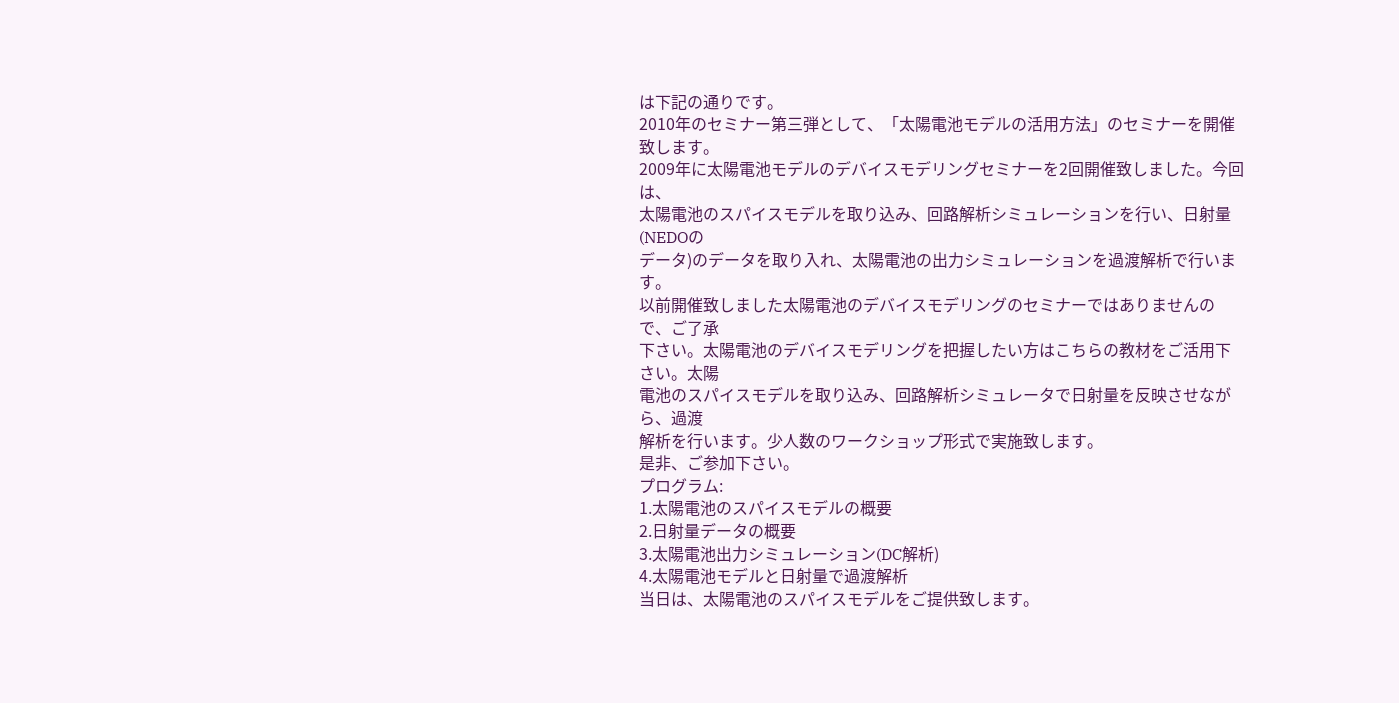は下記の通りです。
2010年のセミナー第三弾として、「太陽電池モデルの活用方法」のセミナーを開催致します。
2009年に太陽電池モデルのデバイスモデリングセミナーを2回開催致しました。今回は、
太陽電池のスパイスモデルを取り込み、回路解析シミュレーションを行い、日射量(NEDOの
データ)のデータを取り入れ、太陽電池の出力シミュレーションを過渡解析で行います。
以前開催致しました太陽電池のデバイスモデリングのセミナーではありませんので、ご了承
下さい。太陽電池のデバイスモデリングを把握したい方はこちらの教材をご活用下さい。太陽
電池のスパイスモデルを取り込み、回路解析シミュレータで日射量を反映させながら、過渡
解析を行います。少人数のワークショップ形式で実施致します。
是非、ご参加下さい。
プログラム:
1.太陽電池のスパイスモデルの概要
2.日射量データの概要
3.太陽電池出力シミュレーション(DC解析)
4.太陽電池モデルと日射量で過渡解析
当日は、太陽電池のスパイスモデルをご提供致します。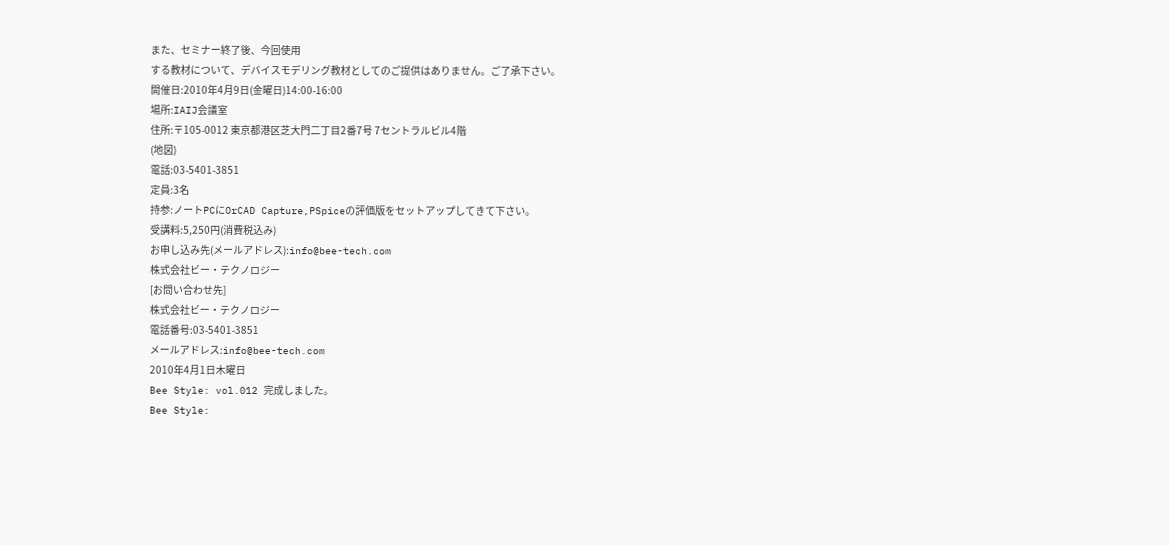また、セミナー終了後、今回使用
する教材について、デバイスモデリング教材としてのご提供はありません。ご了承下さい。
開催日:2010年4月9日(金曜日)14:00-16:00
場所:IAIJ会議室
住所:〒105-0012 東京都港区芝大門二丁目2番7号 7セントラルビル4階
(地図)
電話:03-5401-3851
定員:3名
持参:ノートPCにOrCAD Capture,PSpiceの評価版をセットアップしてきて下さい。
受講料:5,250円(消費税込み)
お申し込み先(メールアドレス):info@bee-tech.com
株式会社ビー・テクノロジー
[お問い合わせ先]
株式会社ビー・テクノロジー
電話番号:03-5401-3851
メールアドレス:info@bee-tech.com
2010年4月1日木曜日
Bee Style: vol.012 完成しました。
Bee Style: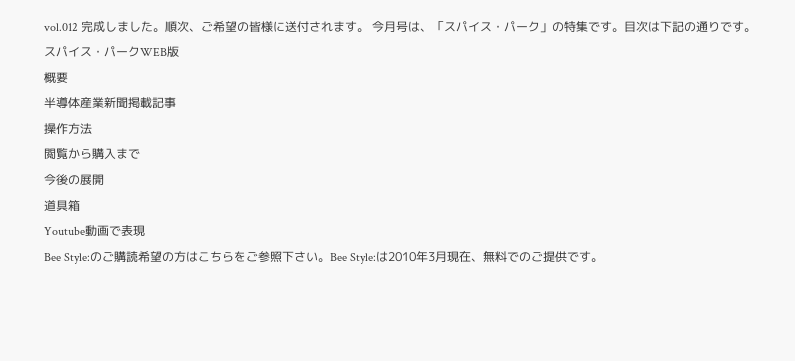vol.012 完成しました。順次、ご希望の皆様に送付されます。 今月号は、「スパイス・パーク」の特集です。目次は下記の通りです。
スパイス・パークWEB版
概要
半導体産業新聞掲載記事
操作方法
閲覧から購入まで
今後の展開
道具箱
Youtube動画で表現
Bee Style:のご購読希望の方はこちらをご参照下さい。Bee Style:は2010年3月現在、無料でのご提供です。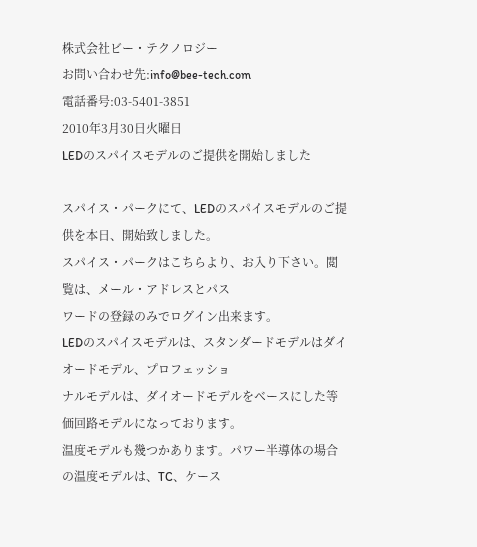株式会社ビー・テクノロジー
お問い合わせ先:info@bee-tech.com
電話番号:03-5401-3851
2010年3月30日火曜日
LEDのスパイスモデルのご提供を開始しました

スパイス・パークにて、LEDのスパイスモデルのご提供を本日、開始致しました。
スパイス・パークはこちらより、お入り下さい。閲覧は、メール・アドレスとパス
ワードの登録のみでログイン出来ます。
LEDのスパイスモデルは、スタンダードモデルはダイオードモデル、プロフェッショ
ナルモデルは、ダイオードモデルをベースにした等価回路モデルになっております。
温度モデルも幾つかあります。パワー半導体の場合の温度モデルは、TC、ケース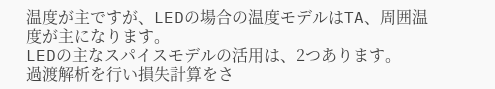温度が主ですが、LEDの場合の温度モデルはTA、周囲温度が主になります。
LEDの主なスパイスモデルの活用は、2つあります。
過渡解析を行い損失計算をさ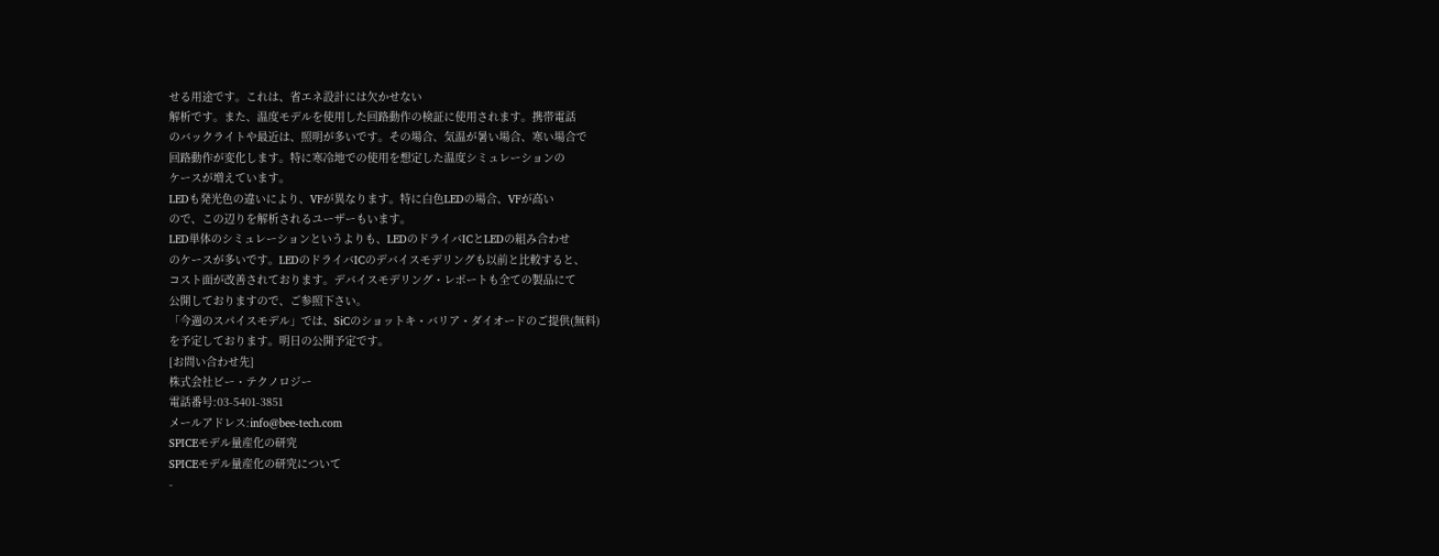せる用途です。これは、省エネ設計には欠かせない
解析です。また、温度モデルを使用した回路動作の検証に使用されます。携帯電話
のバックライトや最近は、照明が多いです。その場合、気温が暑い場合、寒い場合で
回路動作が変化します。特に寒冷地での使用を想定した温度シミュレーションの
ケースが増えています。
LEDも発光色の違いにより、VFが異なります。特に白色LEDの場合、VFが高い
ので、この辺りを解析されるユーザーもいます。
LED単体のシミュレーションというよりも、LEDのドライバICとLEDの組み合わせ
のケースが多いです。LEDのドライバICのデバイスモデリングも以前と比較すると、
コスト面が改善されております。デバイスモデリング・レポートも全ての製品にて
公開しておりますので、ご参照下さい。
「今週のスパイスモデル」では、SiCのショットキ・バリア・ダイオードのご提供(無料)
を予定しております。明日の公開予定です。
[お問い合わせ先]
株式会社ビー・テクノロジー
電話番号:03-5401-3851
メールアドレス:info@bee-tech.com
SPICEモデル量産化の研究
SPICEモデル量産化の研究について
-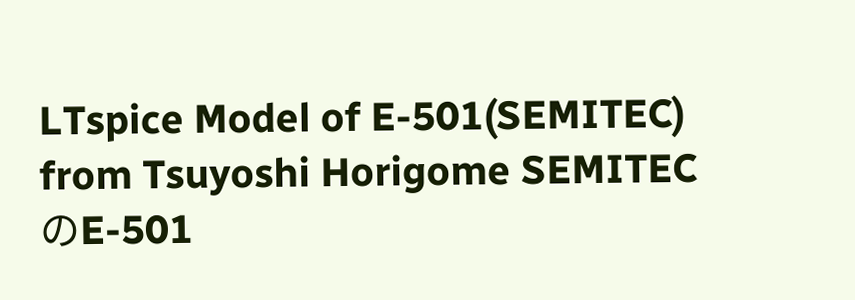LTspice Model of E-501(SEMITEC) from Tsuyoshi Horigome SEMITECのE-501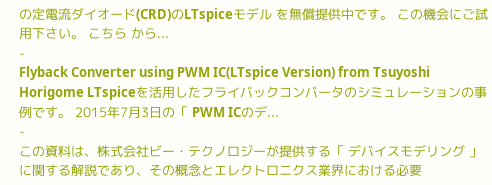の定電流ダイオード(CRD)のLTspiceモデル を無償提供中です。 この機会にご試用下さい。 こちら から...
-
Flyback Converter using PWM IC(LTspice Version) from Tsuyoshi Horigome LTspiceを活用したフライバックコンバータのシミュレーションの事例です。 2015年7月3日の「 PWM ICのデ...
-
この資料は、株式会社ビー・テクノロジーが提供する「 デバイスモデリング 」に関する解説であり、その概念とエレクトロニクス業界における必要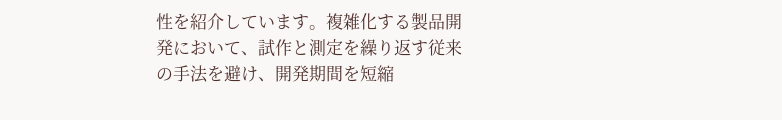性を紹介しています。複雑化する製品開発において、試作と測定を繰り返す従来の手法を避け、開発期間を短縮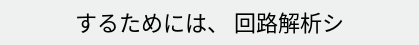するためには、 回路解析シ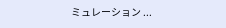ミュレーション ...